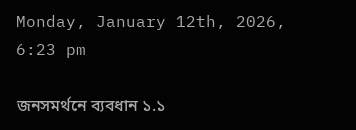Monday, January 12th, 2026, 6:23 pm

জনসমর্থনে ব্যবধান ১.১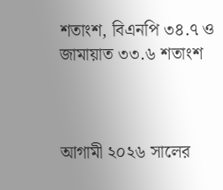শতাংশ, বিএনপি ৩৪.৭ ও জামায়াত ৩৩.৬ শতাংশ



আগামী ২০২৬ সালের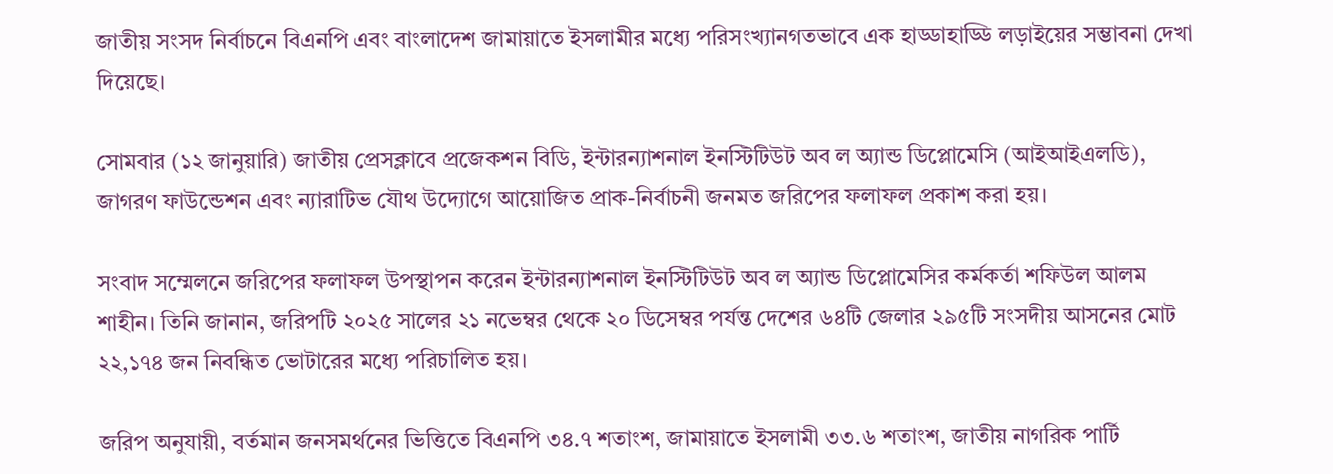জাতীয় সংসদ নির্বাচনে বিএনপি এবং বাংলাদেশ জামায়াতে ইসলামীর মধ্যে পরিসংখ্যানগতভাবে এক হাড্ডাহাড্ডি লড়াইয়ের সম্ভাবনা দেখা দিয়েছে।

সোমবার (১২ জানুয়ারি) জাতীয় প্রেসক্লাবে প্রজেকশন বিডি, ইন্টারন্যাশনাল ইনস্টিটিউট অব ল অ্যান্ড ডিপ্লোমেসি (আইআইএলডি), জাগরণ ফাউন্ডেশন এবং ন্যারাটিভ যৌথ উদ্যোগে আয়োজিত প্রাক-নির্বাচনী জনমত জরিপের ফলাফল প্রকাশ করা হয়।

সংবাদ সম্মেলনে জরিপের ফলাফল উপস্থাপন করেন ইন্টারন্যাশনাল ইনস্টিটিউট অব ল অ্যান্ড ডিপ্লোমেসির কর্মকর্তা শফিউল আলম শাহীন। তিনি জানান, জরিপটি ২০২৫ সালের ২১ নভেম্বর থেকে ২০ ডিসেম্বর পর্যন্ত দেশের ৬৪টি জেলার ২৯৫টি সংসদীয় আসনের মোট ২২,১৭৪ জন নিবন্ধিত ভোটারের মধ্যে পরিচালিত হয়।

জরিপ অনুযায়ী, বর্তমান জনসমর্থনের ভিত্তিতে বিএনপি ৩৪.৭ শতাংশ, জামায়াতে ইসলামী ৩৩.৬ শতাংশ, জাতীয় নাগরিক পার্টি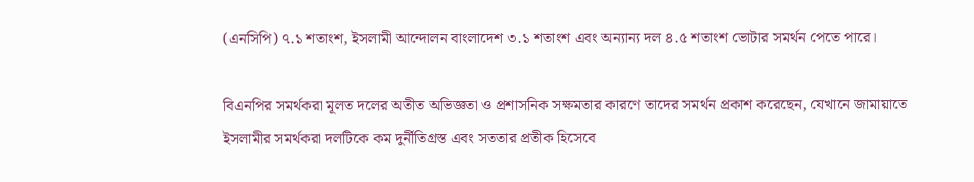(এনসিপি) ৭.১ শতাংশ, ইসলামী আন্দোলন বাংলাদেশ ৩.১ শতাংশ এবং অন্যান্য দল ৪.৫ শতাংশ ভোটার সমর্থন পেতে পারে।

বিএনপির সমর্থকরা মূলত দলের অতীত অভিজ্ঞতা ও প্রশাসনিক সক্ষমতার কারণে তাদের সমর্থন প্রকাশ করেছেন, যেখানে জামায়াতে ইসলামীর সমর্থকরা দলটিকে কম দুর্নীতিগ্রস্ত এবং সততার প্রতীক হিসেবে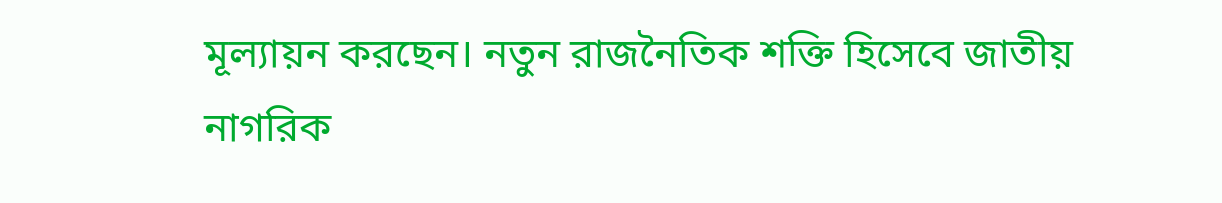মূল্যায়ন করছেন। নতুন রাজনৈতিক শক্তি হিসেবে জাতীয় নাগরিক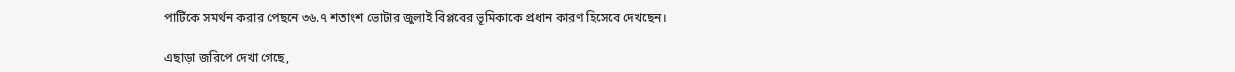পার্টিকে সমর্থন করার পেছনে ৩৬.৭ শতাংশ ভোটার জুলাই বিপ্লবের ভূমিকাকে প্রধান কারণ হিসেবে দেখছেন।

এছাড়া জরিপে দেখা গেছে,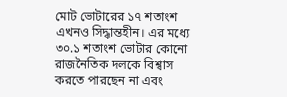মোট ভোটারের ১৭ শতাংশ এখনও সিদ্ধান্তহীন। এর মধ্যে ৩০.১ শতাংশ ভোটার কোনো রাজনৈতিক দলকে বিশ্বাস করতে পারছেন না এবং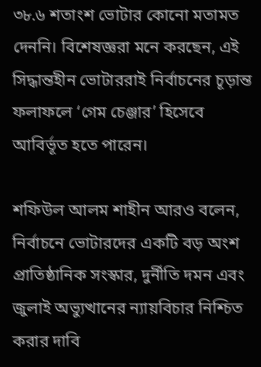৩৮.৬ শতাংশ ভোটার কোনো মতামত দেননি। বিশেষজ্ঞরা মনে করছেন, এই সিদ্ধান্তহীন ভোটাররাই নির্বাচনের চূড়ান্ত ফলাফলে ‘গেম চেঞ্জার’ হিসেবে আবির্ভূত হতে পারেন।

শফিউল আলম শাহীন আরও বলেন, নির্বাচনে ভোটারদের একটি বড় অংশ প্রাতিষ্ঠানিক সংস্কার, দুর্নীতি দমন এবং জুলাই অভ্যুত্থানের ন্যায়বিচার নিশ্চিত করার দাবি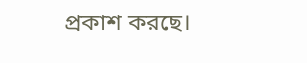প্রকাশ করছে।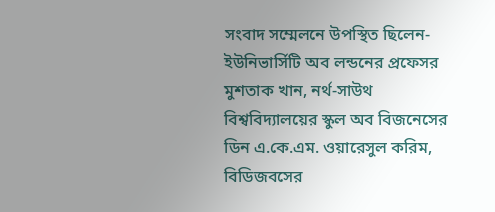সংবাদ সম্মেলনে উপস্থিত ছিলেন- ইউনিভার্সিটি অব লন্ডনের প্রফেসর মুশতাক খান, নর্থ-সাউথ বিশ্ববিদ্যালয়ের স্কুল অব বিজনেসের ডিন এ.কে.এম. ওয়ারেসুল করিম, বিডিজবসের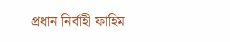প্রধান নির্বাহী ফাহিম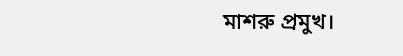মাশরু প্রমুখ।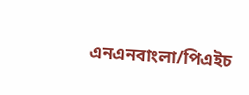এনএনবাংলা/পিএইচ